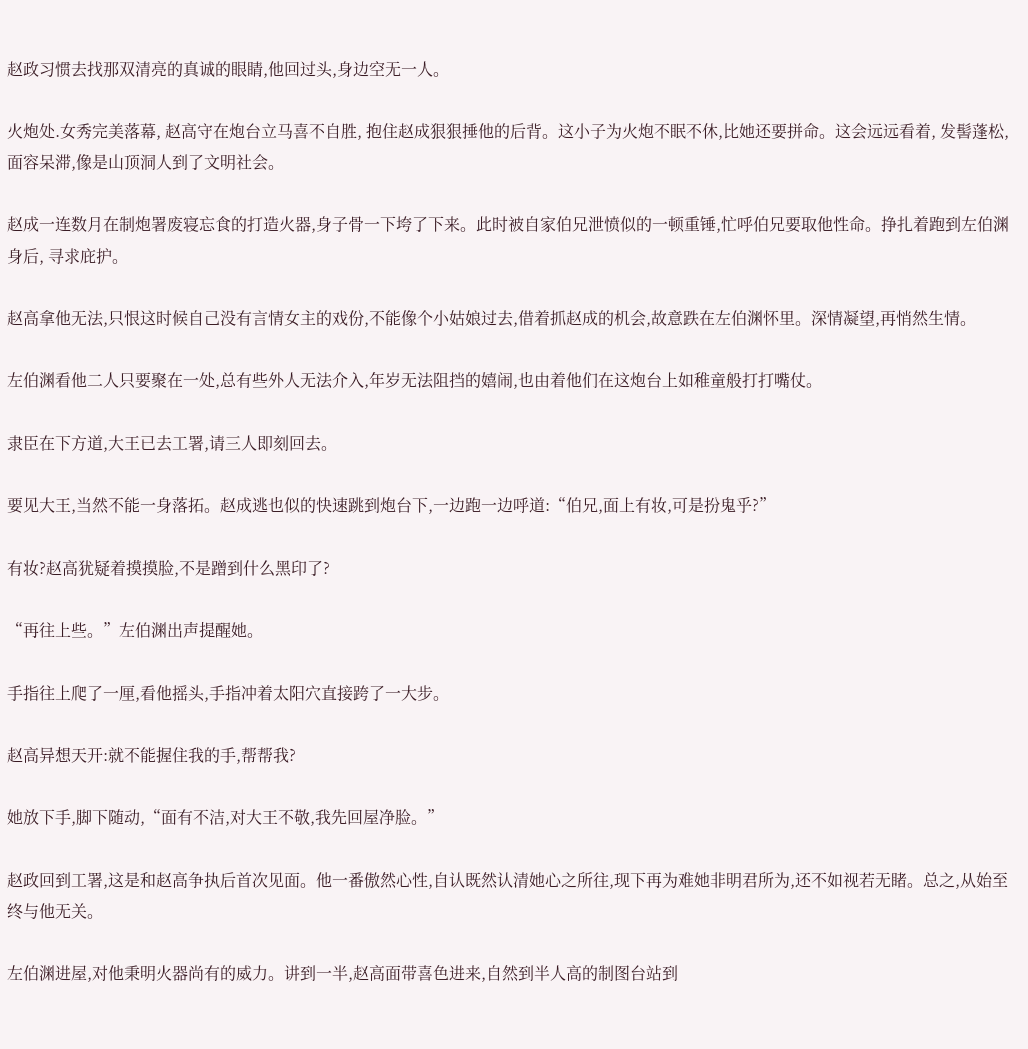赵政习惯去找那双清亮的真诚的眼睛,他回过头,身边空无一人。

火炮处.女秀完美落幕, 赵高守在炮台立马喜不自胜, 抱住赵成狠狠捶他的后背。这小子为火炮不眠不休,比她还要拼命。这会远远看着, 发髻蓬松,面容呆滞,像是山顶洞人到了文明社会。

赵成一连数月在制炮署废寝忘食的打造火器,身子骨一下垮了下来。此时被自家伯兄泄愤似的一顿重锤,忙呼伯兄要取他性命。挣扎着跑到左伯渊身后, 寻求庇护。

赵高拿他无法,只恨这时候自己没有言情女主的戏份,不能像个小姑娘过去,借着抓赵成的机会,故意跌在左伯渊怀里。深情凝望,再悄然生情。

左伯渊看他二人只要聚在一处,总有些外人无法介入,年岁无法阻挡的嬉闹,也由着他们在这炮台上如稚童般打打嘴仗。

隶臣在下方道,大王已去工署,请三人即刻回去。

要见大王,当然不能一身落拓。赵成逃也似的快速跳到炮台下,一边跑一边呼道:“伯兄,面上有妆,可是扮鬼乎?”

有妆?赵高犹疑着摸摸脸,不是蹭到什么黑印了?

“再往上些。”左伯渊出声提醒她。

手指往上爬了一厘,看他摇头,手指冲着太阳穴直接跨了一大步。

赵高异想天开:就不能握住我的手,帮帮我?

她放下手,脚下随动,“面有不洁,对大王不敬,我先回屋净脸。”

赵政回到工署,这是和赵高争执后首次见面。他一番傲然心性,自认既然认清她心之所往,现下再为难她非明君所为,还不如视若无睹。总之,从始至终与他无关。

左伯渊进屋,对他秉明火器尚有的威力。讲到一半,赵高面带喜色进来,自然到半人高的制图台站到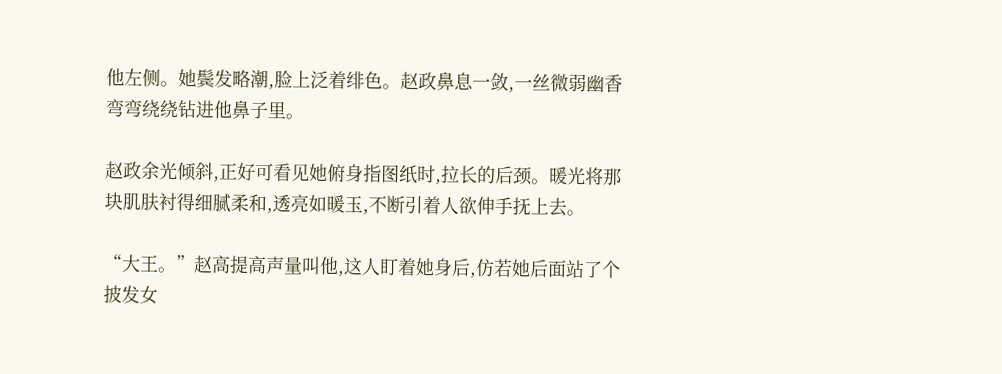他左侧。她鬓发略潮,脸上泛着绯色。赵政鼻息一敛,一丝微弱幽香弯弯绕绕钻进他鼻子里。

赵政余光倾斜,正好可看见她俯身指图纸时,拉长的后颈。暖光将那块肌肤衬得细腻柔和,透亮如暖玉,不断引着人欲伸手抚上去。

“大王。”赵高提高声量叫他,这人盯着她身后,仿若她后面站了个披发女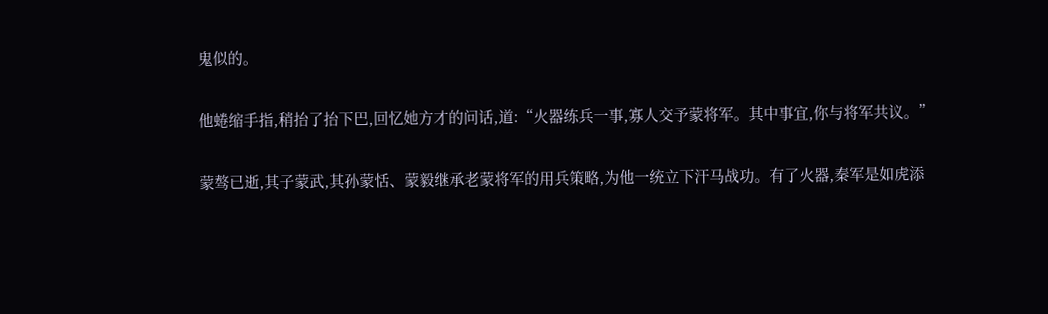鬼似的。

他蜷缩手指,稍抬了抬下巴,回忆她方才的问话,道:“火器练兵一事,寡人交予蒙将军。其中事宜,你与将军共议。”

蒙骜已逝,其子蒙武,其孙蒙恬、蒙毅继承老蒙将军的用兵策略,为他一统立下汗马战功。有了火器,秦军是如虎添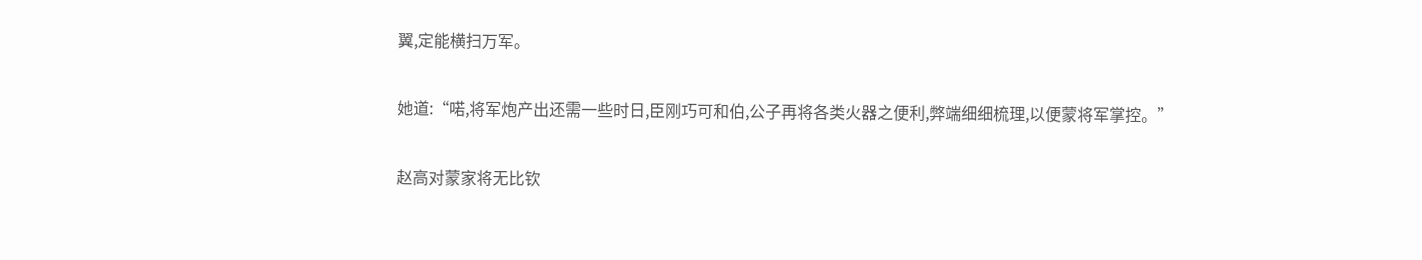翼,定能横扫万军。

她道:“喏,将军炮产出还需一些时日,臣刚巧可和伯,公子再将各类火器之便利,弊端细细梳理,以便蒙将军掌控。”

赵高对蒙家将无比钦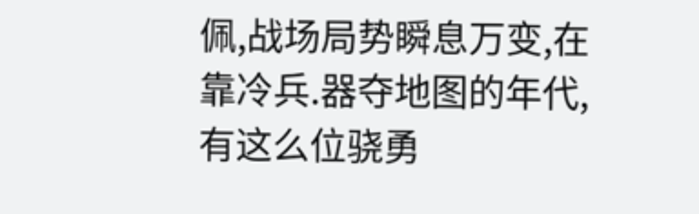佩,战场局势瞬息万变,在靠冷兵.器夺地图的年代,有这么位骁勇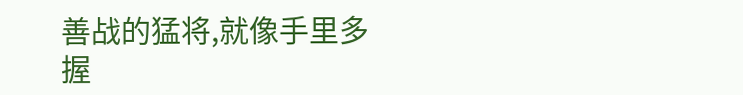善战的猛将,就像手里多握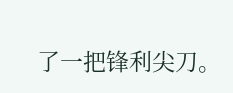了一把锋利尖刀。